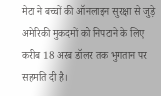मेटा ने बच्चों की ऑनलाइन सुरक्षा से जुड़े अमेरिकी मुकदमों को निपटाने के लिए करीब 18 अरब डॉलर तक भुगतान पर सहमति दी है।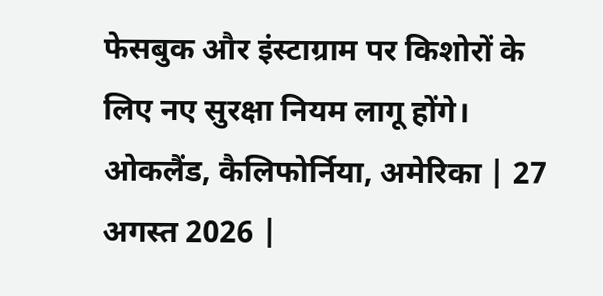फेसबुक और इंस्टाग्राम पर किशोरों के लिए नए सुरक्षा नियम लागू होंगे।
ओकलैंड, कैलिफोर्निया, अमेरिका | 27 अगस्त 2026 |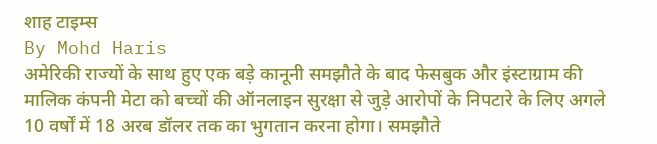शाह टाइम्स
By Mohd Haris
अमेरिकी राज्यों के साथ हुए एक बड़े कानूनी समझौते के बाद फेसबुक और इंस्टाग्राम की मालिक कंपनी मेटा को बच्चों की ऑनलाइन सुरक्षा से जुड़े आरोपों के निपटारे के लिए अगले 10 वर्षों में 18 अरब डॉलर तक का भुगतान करना होगा। समझौते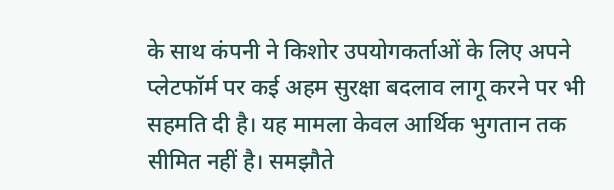के साथ कंपनी ने किशोर उपयोगकर्ताओं के लिए अपने प्लेटफॉर्म पर कई अहम सुरक्षा बदलाव लागू करने पर भी सहमति दी है। यह मामला केवल आर्थिक भुगतान तक सीमित नहीं है। समझौते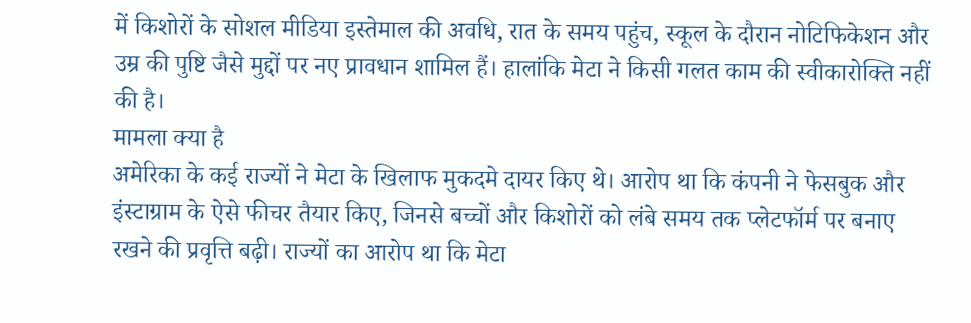में किशोरों के सोशल मीडिया इस्तेमाल की अवधि, रात के समय पहुंच, स्कूल के दौरान नोटिफिकेशन और उम्र की पुष्टि जैसे मुद्दों पर नए प्रावधान शामिल हैं। हालांकि मेटा ने किसी गलत काम की स्वीकारोक्ति नहीं की है।
मामला क्या है
अमेरिका के कई राज्यों ने मेटा के खिलाफ मुकदमे दायर किए थे। आरोप था कि कंपनी ने फेसबुक और इंस्टाग्राम के ऐसे फीचर तैयार किए, जिनसे बच्चों और किशोरों को लंबे समय तक प्लेटफॉर्म पर बनाए रखने की प्रवृत्ति बढ़ी। राज्यों का आरोप था कि मेटा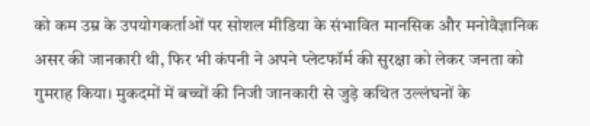को कम उम्र के उपयोगकर्ताओं पर सोशल मीडिया के संभावित मानसिक और मनोवैज्ञानिक असर की जानकारी थी, फिर भी कंपनी ने अपने प्लेटफॉर्म की सुरक्षा को लेकर जनता को गुमराह किया। मुकदमों में बच्चों की निजी जानकारी से जुड़े कथित उल्लंघनों के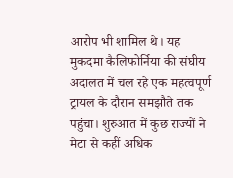आरोप भी शामिल थे। यह मुकदमा कैलिफोर्निया की संघीय अदालत में चल रहे एक महत्वपूर्ण ट्रायल के दौरान समझौते तक पहुंचा। शुरुआत में कुछ राज्यों ने मेटा से कहीं अधिक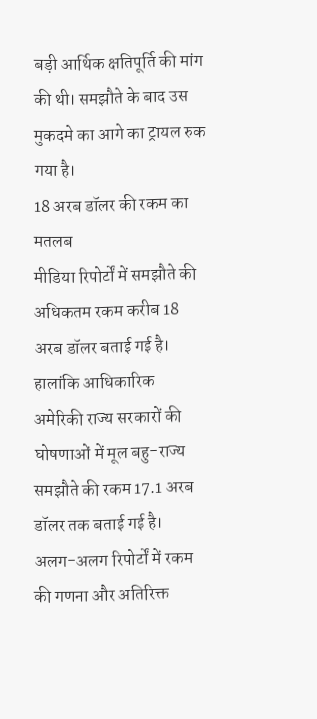बड़ी आर्थिक क्षतिपूर्ति की मांग की थी। समझौते के बाद उस मुकदमे का आगे का ट्रायल रुक गया है।
18 अरब डॉलर की रकम का मतलब
मीडिया रिपोर्टों में समझौते की अधिकतम रकम करीब 18 अरब डॉलर बताई गई है। हालांकि आधिकारिक अमेरिकी राज्य सरकारों की घोषणाओं में मूल बहु-राज्य समझौते की रकम 17.1 अरब डॉलर तक बताई गई है। अलग-अलग रिपोर्टों में रकम की गणना और अतिरिक्त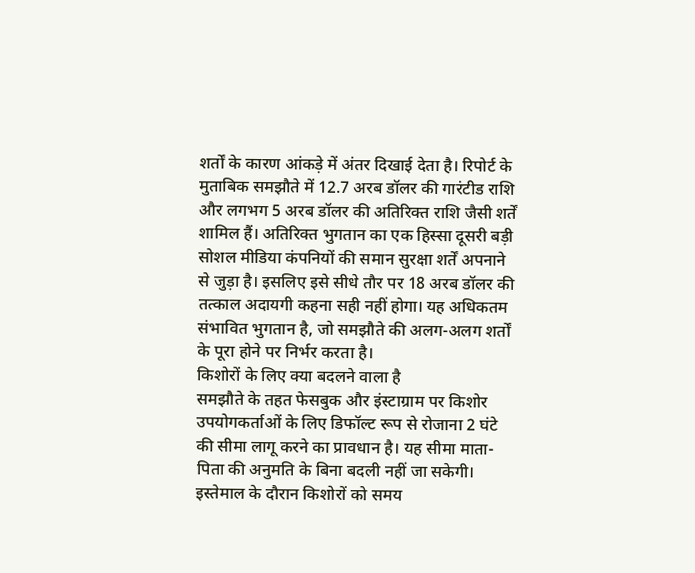शर्तों के कारण आंकड़े में अंतर दिखाई देता है। रिपोर्ट के मुताबिक समझौते में 12.7 अरब डॉलर की गारंटीड राशि और लगभग 5 अरब डॉलर की अतिरिक्त राशि जैसी शर्तें शामिल हैं। अतिरिक्त भुगतान का एक हिस्सा दूसरी बड़ी सोशल मीडिया कंपनियों की समान सुरक्षा शर्तें अपनाने से जुड़ा है। इसलिए इसे सीधे तौर पर 18 अरब डॉलर की तत्काल अदायगी कहना सही नहीं होगा। यह अधिकतम संभावित भुगतान है, जो समझौते की अलग-अलग शर्तों के पूरा होने पर निर्भर करता है।
किशोरों के लिए क्या बदलने वाला है
समझौते के तहत फेसबुक और इंस्टाग्राम पर किशोर उपयोगकर्ताओं के लिए डिफॉल्ट रूप से रोजाना 2 घंटे की सीमा लागू करने का प्रावधान है। यह सीमा माता-पिता की अनुमति के बिना बदली नहीं जा सकेगी। इस्तेमाल के दौरान किशोरों को समय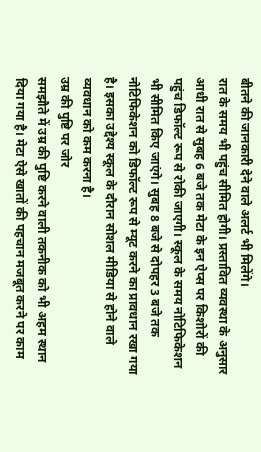बीतने की जानकारी देने वाले अलर्ट भी मिलेंगे।
रात के समय भी पहुंच सीमित होगी। प्रस्तावित व्यवस्था के अनुसार आधी रात से सुबह 6 बजे तक मेटा के इन ऐप्स पर किशोरों की पहुंच डिफॉल्ट रूप से रोकी जाएगी। स्कूल के समय नोटिफिकेशन भी सीमित किए जाएंगे। सुबह 8 बजे से दोपहर 3 बजे तक नोटिफिकेशन को डिफॉल्ट रूप से म्यूट करने का प्रावधान रखा गया है। इसका उद्देश्य स्कूल के दौरान सोशल मीडिया से होने वाले व्यवधान को कम करना है।
उम्र की पुष्टि पर जोर
समझौते में उम्र की पुष्टि करने वाली तकनीक को भी अहम स्थान दिया गया है। मेटा ऐसे खातों की पहचान मजबूत करने पर काम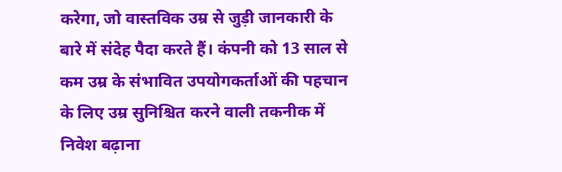करेगा, जो वास्तविक उम्र से जुड़ी जानकारी के बारे में संदेह पैदा करते हैं। कंपनी को 13 साल से कम उम्र के संभावित उपयोगकर्ताओं की पहचान के लिए उम्र सुनिश्चित करने वाली तकनीक में निवेश बढ़ाना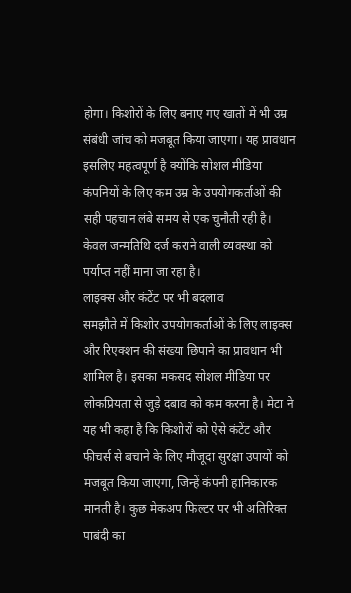होगा। किशोरों के लिए बनाए गए खातों में भी उम्र संबंधी जांच को मजबूत किया जाएगा। यह प्रावधान इसलिए महत्वपूर्ण है क्योंकि सोशल मीडिया कंपनियों के लिए कम उम्र के उपयोगकर्ताओं की सही पहचान लंबे समय से एक चुनौती रही है। केवल जन्मतिथि दर्ज कराने वाली व्यवस्था को पर्याप्त नहीं माना जा रहा है।
लाइक्स और कंटेंट पर भी बदलाव
समझौते में किशोर उपयोगकर्ताओं के लिए लाइक्स और रिएक्शन की संख्या छिपाने का प्रावधान भी शामिल है। इसका मकसद सोशल मीडिया पर लोकप्रियता से जुड़े दबाव को कम करना है। मेटा ने यह भी कहा है कि किशोरों को ऐसे कंटेंट और फीचर्स से बचाने के लिए मौजूदा सुरक्षा उपायों को मजबूत किया जाएगा, जिन्हें कंपनी हानिकारक मानती है। कुछ मेकअप फिल्टर पर भी अतिरिक्त पाबंदी का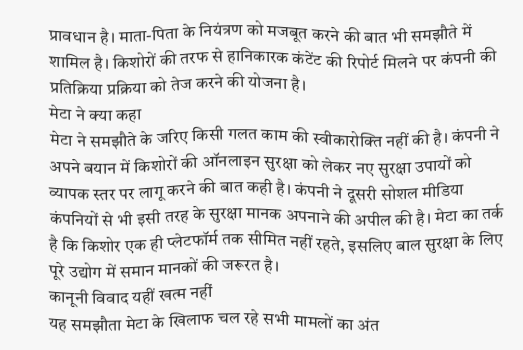प्रावधान है। माता-पिता के नियंत्रण को मजबूत करने की बात भी समझौते में शामिल है। किशोरों की तरफ से हानिकारक कंटेंट की रिपोर्ट मिलने पर कंपनी की प्रतिक्रिया प्रक्रिया को तेज करने की योजना है।
मेटा ने क्या कहा
मेटा ने समझौते के जरिए किसी गलत काम की स्वीकारोक्ति नहीं की है। कंपनी ने अपने बयान में किशोरों की ऑनलाइन सुरक्षा को लेकर नए सुरक्षा उपायों को व्यापक स्तर पर लागू करने की बात कही है। कंपनी ने दूसरी सोशल मीडिया कंपनियों से भी इसी तरह के सुरक्षा मानक अपनाने की अपील की है। मेटा का तर्क है कि किशोर एक ही प्लेटफॉर्म तक सीमित नहीं रहते, इसलिए बाल सुरक्षा के लिए पूरे उद्योग में समान मानकों की जरूरत है।
कानूनी विवाद यहीं खत्म नहीं
यह समझौता मेटा के खिलाफ चल रहे सभी मामलों का अंत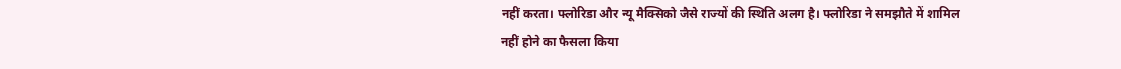नहीं करता। फ्लोरिडा और न्यू मैक्सिको जैसे राज्यों की स्थिति अलग है। फ्लोरिडा ने समझौते में शामिल नहीं होने का फैसला किया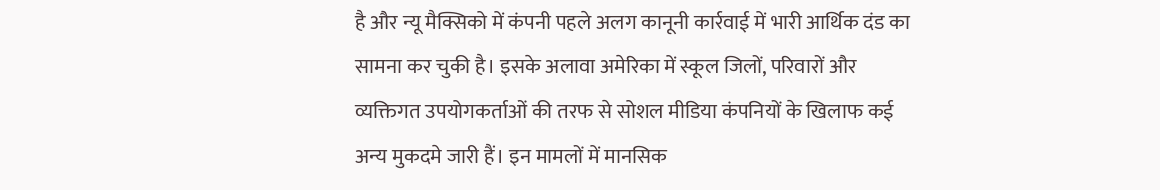है और न्यू मैक्सिको में कंपनी पहले अलग कानूनी कार्रवाई में भारी आर्थिक दंड का सामना कर चुकी है। इसके अलावा अमेरिका में स्कूल जिलों, परिवारों और व्यक्तिगत उपयोगकर्ताओं की तरफ से सोशल मीडिया कंपनियों के खिलाफ कई अन्य मुकदमे जारी हैं। इन मामलों में मानसिक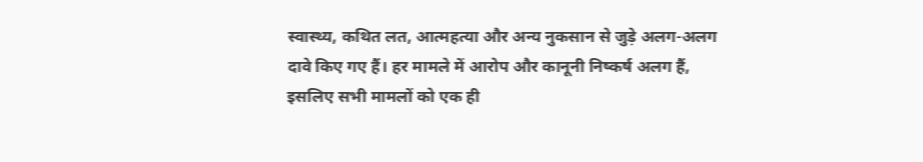स्वास्थ्य, कथित लत, आत्महत्या और अन्य नुकसान से जुड़े अलग-अलग दावे किए गए हैं। हर मामले में आरोप और कानूनी निष्कर्ष अलग हैं, इसलिए सभी मामलों को एक ही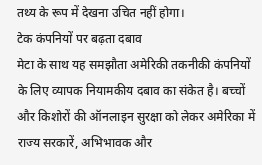तथ्य के रूप में देखना उचित नहीं होगा।
टेक कंपनियों पर बढ़ता दबाव
मेटा के साथ यह समझौता अमेरिकी तकनीकी कंपनियों के लिए व्यापक नियामकीय दबाव का संकेत है। बच्चों और किशोरों की ऑनलाइन सुरक्षा को लेकर अमेरिका में राज्य सरकारें, अभिभावक और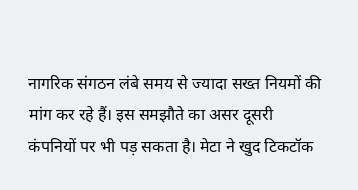नागरिक संगठन लंबे समय से ज्यादा सख्त नियमों की मांग कर रहे हैं। इस समझौते का असर दूसरी कंपनियों पर भी पड़ सकता है। मेटा ने खुद टिकटॉक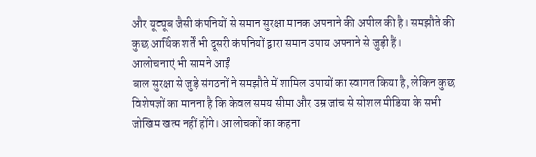और यूट्यूब जैसी कंपनियों से समान सुरक्षा मानक अपनाने की अपील की है। समझौते की कुछ आर्थिक शर्तें भी दूसरी कंपनियों द्वारा समान उपाय अपनाने से जुड़ी हैं।
आलोचनाएं भी सामने आईं
बाल सुरक्षा से जुड़े संगठनों ने समझौते में शामिल उपायों का स्वागत किया है, लेकिन कुछ विशेषज्ञों का मानना है कि केवल समय सीमा और उम्र जांच से सोशल मीडिया के सभी जोखिम खत्म नहीं होंगे। आलोचकों का कहना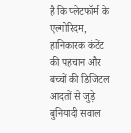है कि प्लेटफॉर्म के एल्गोरिदम, हानिकारक कंटेंट की पहचान और बच्चों की डिजिटल आदतों से जुड़े बुनियादी सवाल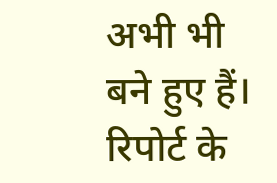अभी भी बने हुए हैं। रिपोर्ट के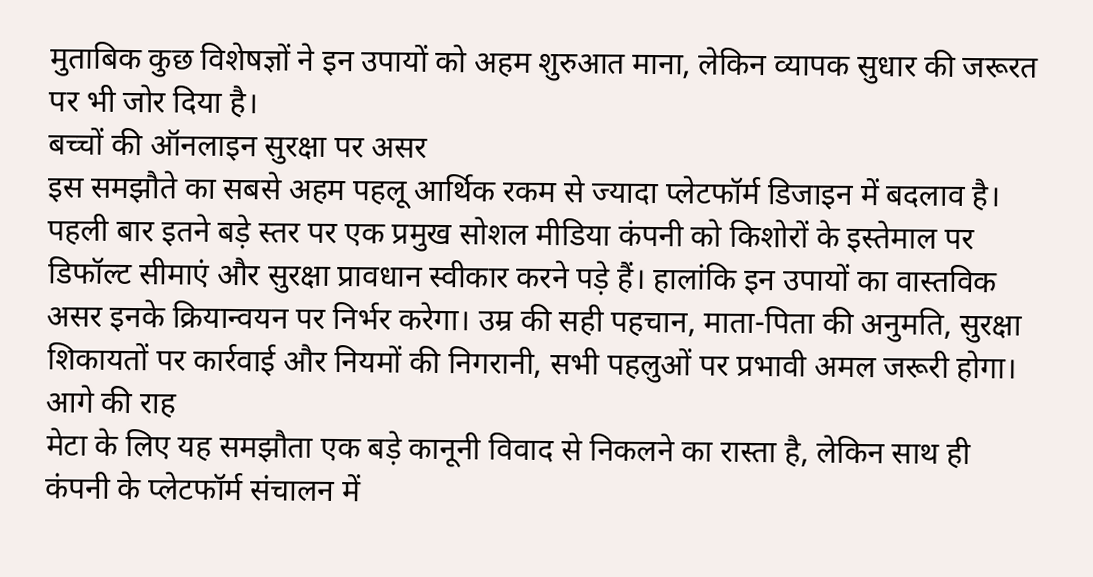मुताबिक कुछ विशेषज्ञों ने इन उपायों को अहम शुरुआत माना, लेकिन व्यापक सुधार की जरूरत पर भी जोर दिया है।
बच्चों की ऑनलाइन सुरक्षा पर असर
इस समझौते का सबसे अहम पहलू आर्थिक रकम से ज्यादा प्लेटफॉर्म डिजाइन में बदलाव है। पहली बार इतने बड़े स्तर पर एक प्रमुख सोशल मीडिया कंपनी को किशोरों के इस्तेमाल पर डिफॉल्ट सीमाएं और सुरक्षा प्रावधान स्वीकार करने पड़े हैं। हालांकि इन उपायों का वास्तविक असर इनके क्रियान्वयन पर निर्भर करेगा। उम्र की सही पहचान, माता-पिता की अनुमति, सुरक्षा शिकायतों पर कार्रवाई और नियमों की निगरानी, सभी पहलुओं पर प्रभावी अमल जरूरी होगा।
आगे की राह
मेटा के लिए यह समझौता एक बड़े कानूनी विवाद से निकलने का रास्ता है, लेकिन साथ ही कंपनी के प्लेटफॉर्म संचालन में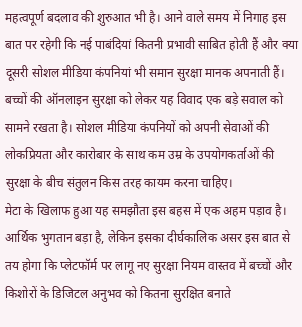महत्वपूर्ण बदलाव की शुरुआत भी है। आने वाले समय में निगाह इस बात पर रहेगी कि नई पाबंदियां कितनी प्रभावी साबित होती हैं और क्या दूसरी सोशल मीडिया कंपनियां भी समान सुरक्षा मानक अपनाती हैं। बच्चों की ऑनलाइन सुरक्षा को लेकर यह विवाद एक बड़े सवाल को सामने रखता है। सोशल मीडिया कंपनियों को अपनी सेवाओं की लोकप्रियता और कारोबार के साथ कम उम्र के उपयोगकर्ताओं की सुरक्षा के बीच संतुलन किस तरह कायम करना चाहिए।
मेटा के खिलाफ हुआ यह समझौता इस बहस में एक अहम पड़ाव है। आर्थिक भुगतान बड़ा है, लेकिन इसका दीर्घकालिक असर इस बात से तय होगा कि प्लेटफॉर्म पर लागू नए सुरक्षा नियम वास्तव में बच्चों और किशोरों के डिजिटल अनुभव को कितना सुरक्षित बनाते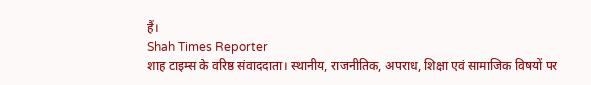हैं।
Shah Times Reporter
शाह टाइम्स के वरिष्ठ संवाददाता। स्थानीय, राजनीतिक, अपराध, शिक्षा एवं सामाजिक विषयों पर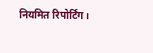नियमित रिपोर्टिंग।